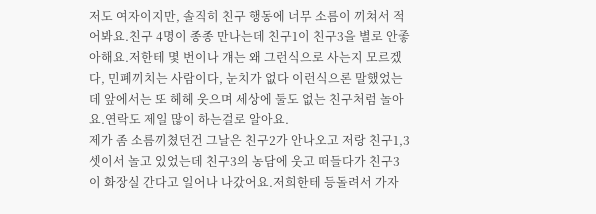저도 여자이지만, 솔직히 친구 행동에 너무 소름이 끼쳐서 적어봐요.친구 4명이 종종 만나는데 친구1이 친구3을 별로 안좋아해요.저한테 몇 번이나 걔는 왜 그런식으로 사는지 모르겠다, 민폐끼치는 사람이다, 눈치가 없다 이런식으론 말했었는데 앞에서는 또 헤헤 웃으며 세상에 둘도 없는 친구처럼 놀아요.연락도 제일 많이 하는걸로 알아요.
제가 좀 소름끼쳤던건 그날은 친구2가 안나오고 저랑 친구1,3 셋이서 놀고 있었는데 친구3의 농담에 웃고 떠들다가 친구3이 화장실 간다고 일어나 나갔어요.저희한테 등돌려서 가자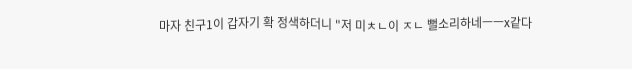마자 친구1이 갑자기 확 정색하더니 "저 미ㅊㄴ이 ㅈㄴ 뻘소리하네ㅡㅡx같다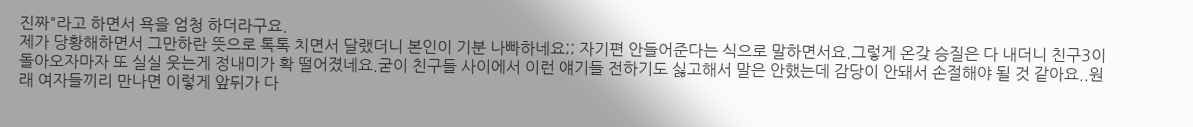진짜"라고 하면서 욕을 엄청 하더라구요.
제가 당황해하면서 그만하란 뜻으로 톡톡 치면서 달랬더니 본인이 기분 나빠하네요;; 자기편 안들어준다는 식으로 말하면서요.그렇게 온갖 승질은 다 내더니 친구3이 돌아오자마자 또 실실 웃는게 정내미가 확 떨어졌네요.굳이 친구들 사이에서 이런 얘기들 전하기도 싫고해서 말은 안했는데 감당이 안돼서 손절해야 될 것 같아요..원래 여자들끼리 만나면 이렇게 앞뒤가 다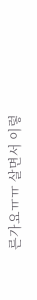른가요ㅠㅠ 살면서 이렇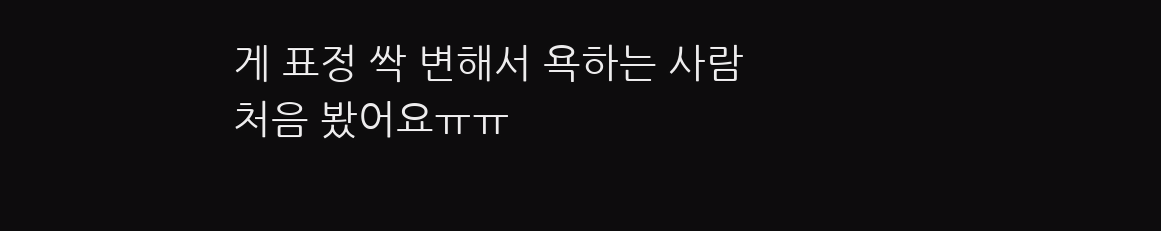게 표정 싹 변해서 욕하는 사람 처음 봤어요ㅠㅠ